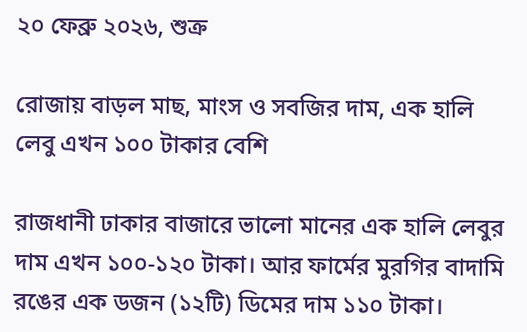২০ ফেব্রু ২০২৬, শুক্র

রোজায় বাড়ল মাছ, মাংস ও সবজির দাম, এক হালি লেবু এখন ১০০ টাকার বেশি

রাজধানী ঢাকার বাজারে ভালো মানের এক হালি লেবুর দাম এখন ১০০-১২০ টাকা। আর ফার্মের মুরগির বাদামি রঙের এক ডজন (১২টি) ডিমের দাম ১১০ টাকা।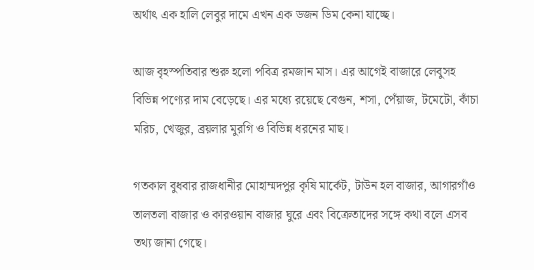অর্থাৎ এক হালি লেবুর দামে এখন এক ডজন ডিম কেনা যাচ্ছে।

আজ বৃহস্পতিবার শুরু হলো পবিত্র রমজান মাস। এর আগেই বাজারে লেবুসহ বিভিন্ন পণ্যের দাম বেড়েছে। এর মধ্যে রয়েছে বেগুন, শসা, পেঁয়াজ, টমেটো, কাঁচা মরিচ, খেজুর, ব্রয়লার মুরগি ও বিভিন্ন ধরনের মাছ।

গতকাল বুধবার রাজধানীর মোহাম্মদপুর কৃষি মার্কেট, টাউন হল বাজার, আগারগাঁও তালতলা বাজার ও কারওয়ান বাজার ঘুরে এবং বিক্রেতাদের সঙ্গে কথা বলে এসব তথ্য জানা গেছে।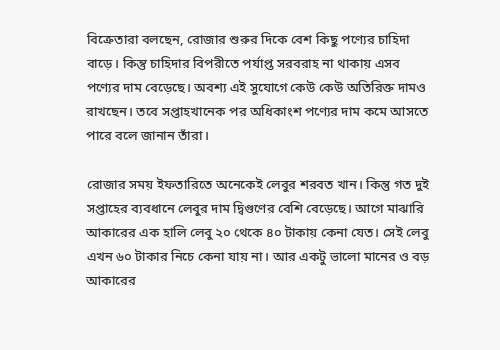বিক্রেতারা বলছেন, রোজার শুরুর দিকে বেশ কিছু পণ্যের চাহিদা বাড়ে। কিন্তু চাহিদার বিপরীতে পর্যাপ্ত সরবরাহ না থাকায় এসব পণ্যের দাম বেড়েছে। অবশ্য এই সুযোগে কেউ কেউ অতিরিক্ত দামও রাখছেন। তবে সপ্তাহখানেক পর অধিকাংশ পণ্যের দাম কমে আসতে পারে বলে জানান তাঁরা।

রোজার সময় ইফতারিতে অনেকেই লেবুর শরবত খান। কিন্তু গত দুই সপ্তাহের ব্যবধানে লেবুর দাম দ্বিগুণের বেশি বেড়েছে। আগে মাঝারি আকারের এক হালি লেবু ২০ থেকে ৪০ টাকায় কেনা যেত। সেই লেবু এখন ৬০ টাকার নিচে কেনা যায় না। আর একটু ভালো মানের ও বড় আকারের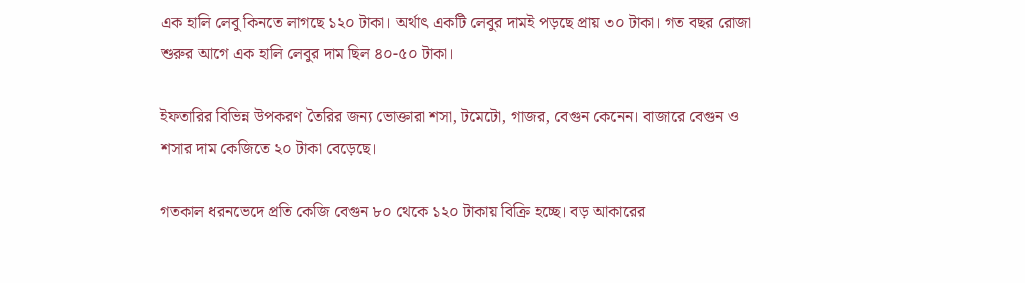এক হালি লেবু কিনতে লাগছে ১২০ টাকা। অর্থাৎ একটি লেবুর দামই পড়ছে প্রায় ৩০ টাকা। গত বছর রোজা শুরুর আগে এক হালি লেবুর দাম ছিল ৪০-৫০ টাকা।

ইফতারির বিভিন্ন উপকরণ তৈরির জন্য ভোক্তারা শসা, টমেটো, গাজর, বেগুন কেনেন। বাজারে বেগুন ও শসার দাম কেজিতে ২০ টাকা বেড়েছে।

গতকাল ধরনভেদে প্রতি কেজি বেগুন ৮০ থেকে ১২০ টাকায় বিক্রি হচ্ছে। বড় আকারের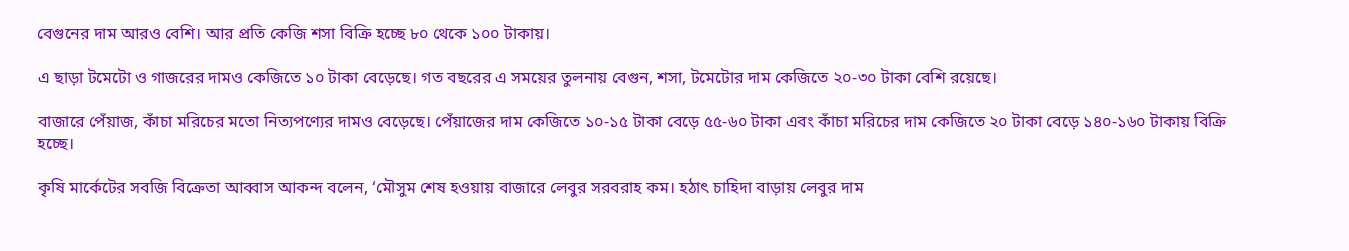বেগুনের দাম আরও বেশি। আর প্রতি কেজি শসা বিক্রি হচ্ছে ৮০ থেকে ১০০ টাকায়।

এ ছাড়া টমেটো ও গাজরের দামও কেজিতে ১০ টাকা বেড়েছে। গত বছরের এ সময়ের তুলনায় বেগুন, শসা, টমেটোর দাম কেজিতে ২০-৩০ টাকা বেশি রয়েছে।

বাজারে পেঁয়াজ, কাঁচা মরিচের মতো নিত্যপণ্যের দামও বেড়েছে। পেঁয়াজের দাম কেজিতে ১০-১৫ টাকা বেড়ে ৫৫-৬০ টাকা এবং কাঁচা মরিচের দাম কেজিতে ২০ টাকা বেড়ে ১৪০-১৬০ টাকায় বিক্রি হচ্ছে।

কৃষি মার্কেটের সবজি বিক্রেতা আব্বাস আকন্দ বলেন, ‘মৌসুম শেষ হওয়ায় বাজারে লেবুর সরবরাহ কম। হঠাৎ চাহিদা বাড়ায় লেবুর দাম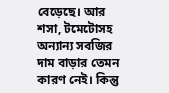বেড়েছে। আর শসা, টমেটোসহ অন্যান্য সবজির দাম বাড়ার তেমন কারণ নেই। কিন্তু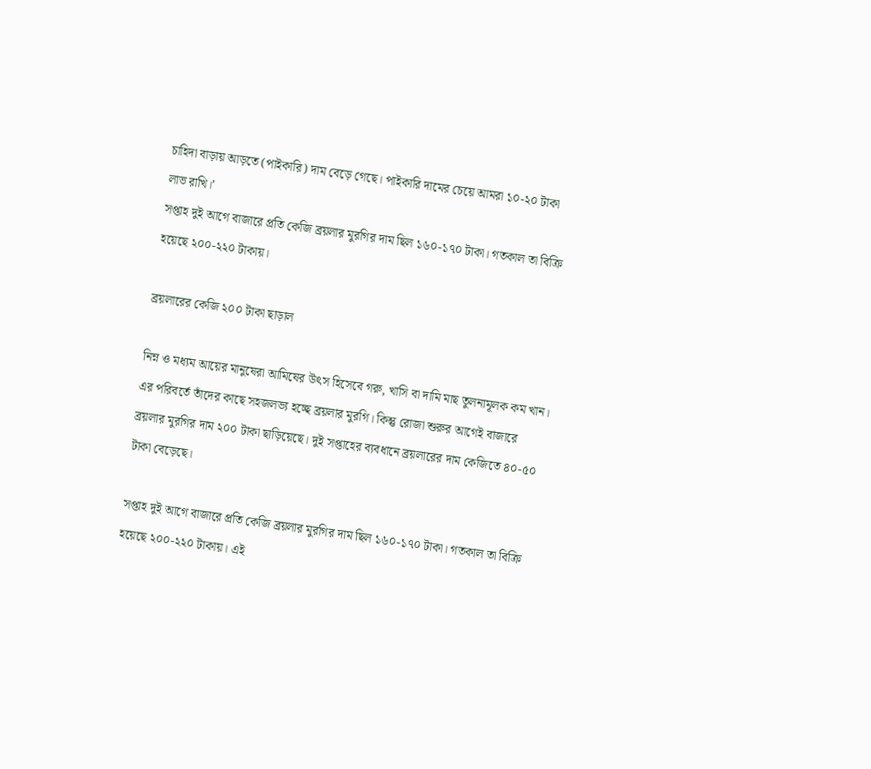চাহিদা বাড়ায় আড়তে (পাইকারি) দাম বেড়ে গেছে। পাইকারি দামের চেয়ে আমরা ১০-২০ টাকা লাভ রাখি।’
সপ্তাহ দুই আগে বাজারে প্রতি কেজি ব্রয়লার মুরগির দাম ছিল ১৬০-১৭০ টাকা। গতকাল তা বিক্রি হয়েছে ২০০-২২০ টাকায়।

ব্রয়লারের কেজি ২০০ টাকা ছাড়াল

নিম্ন ও মধ্যম আয়ের মানুষেরা আমিষের উৎস হিসেবে গরু, খাসি বা দামি মাছ তুলনামূলক কম খান। এর পরিবর্তে তাঁদের কাছে সহজলভ্য হচ্ছে ব্রয়লার মুরগি। কিন্তু রোজা শুরুর আগেই বাজারে ব্রয়লার মুরগির দাম ২০০ টাকা ছাড়িয়েছে। দুই সপ্তাহের ব্যবধানে ব্রয়লারের দাম কেজিতে ৪০-৫০ টাকা বেড়েছে।

সপ্তাহ দুই আগে বাজারে প্রতি কেজি ব্রয়লার মুরগির দাম ছিল ১৬০-১৭০ টাকা। গতকাল তা বিক্রি হয়েছে ২০০-২২০ টাকায়। এই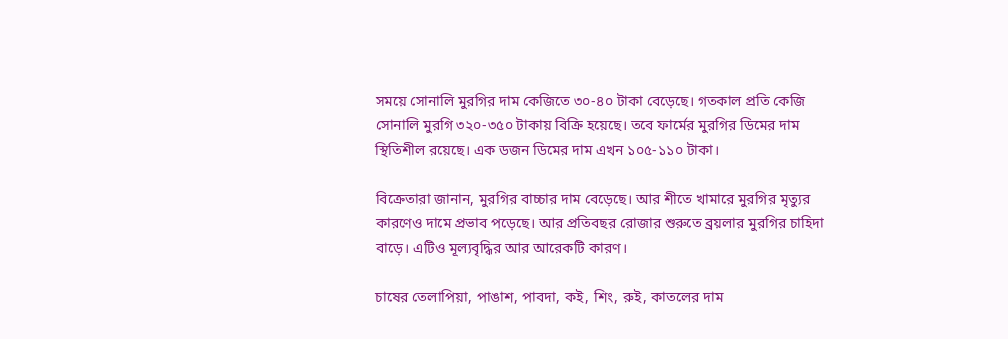সময়ে সোনালি মুরগির দাম কেজিতে ৩০-৪০ টাকা বেড়েছে। গতকাল প্রতি কেজি সোনালি মুরগি ৩২০-৩৫০ টাকায় বিক্রি হয়েছে। তবে ফার্মের মুরগির ডিমের দাম স্থিতিশীল রয়েছে। এক ডজন ডিমের দাম এখন ১০৫-১১০ টাকা।

বিক্রেতারা জানান, মুরগির বাচ্চার দাম বেড়েছে। আর শীতে খামারে মুরগির মৃত্যুর কারণেও দামে প্রভাব পড়েছে। আর প্রতিবছর রোজার শুরুতে ব্রয়লার মুরগির চাহিদা বাড়ে। এটিও মূল্যবৃদ্ধির আর আরেকটি কারণ।

চাষের তেলাপিয়া, পাঙাশ, পাবদা, কই, শিং, রুই, কাতলের দাম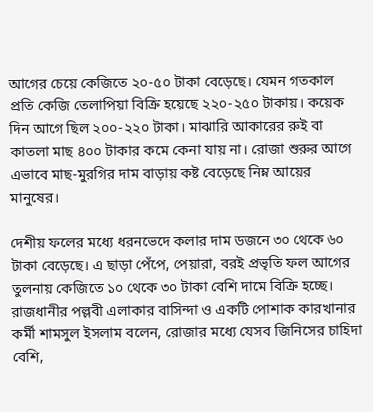আগের চেয়ে কেজিতে ২০-৫০ টাকা বেড়েছে। যেমন গতকাল প্রতি কেজি তেলাপিয়া বিক্রি হয়েছে ২২০-২৫০ টাকায়। কয়েক দিন আগে ছিল ২০০-২২০ টাকা। মাঝারি আকারের রুই বা কাতলা মাছ ৪০০ টাকার কমে কেনা যায় না। রোজা শুরুর আগে এভাবে মাছ-মুরগির দাম বাড়ায় কষ্ট বেড়েছে নিম্ন আয়ের মানুষের।

দেশীয় ফলের মধ্যে ধরনভেদে কলার দাম ডজনে ৩০ থেকে ৬০ টাকা বেড়েছে। এ ছাড়া পেঁপে, পেয়ারা, বরই প্রভৃতি ফল আগের তুলনায় কেজিতে ১০ থেকে ৩০ টাকা বেশি দামে বিক্রি হচ্ছে।
রাজধানীর পল্লবী এলাকার বাসিন্দা ও একটি পোশাক কারখানার কর্মী শামসুল ইসলাম বলেন, রোজার মধ্যে যেসব জিনিসের চাহিদা বেশি,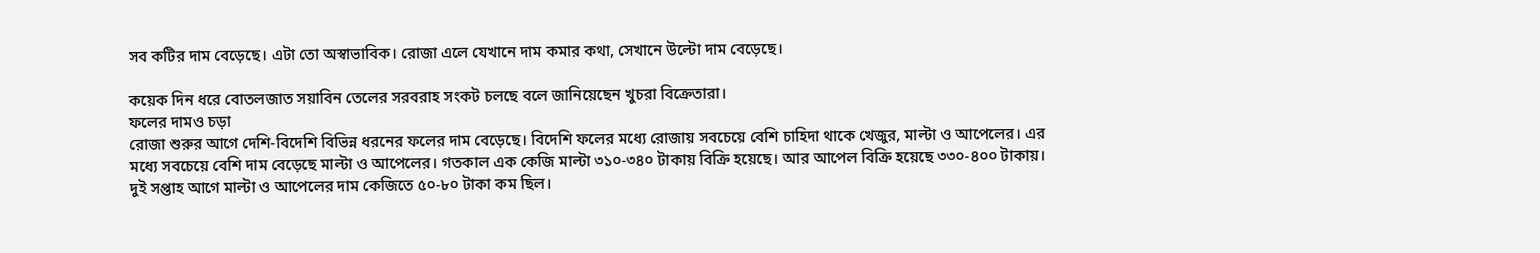সব কটির দাম বেড়েছে। এটা তো অস্বাভাবিক। রোজা এলে যেখানে দাম কমার কথা, সেখানে উল্টো দাম বেড়েছে।

কয়েক দিন ধরে বোতলজাত সয়াবিন তেলের সরবরাহ সংকট চলছে বলে জানিয়েছেন খুচরা বিক্রেতারা।
ফলের দামও চড়া
রোজা শুরুর আগে দেশি-বিদেশি বিভিন্ন ধরনের ফলের দাম বেড়েছে। বিদেশি ফলের মধ্যে রোজায় সবচেয়ে বেশি চাহিদা থাকে খেজুর, মাল্টা ও আপেলের। এর মধ্যে সবচেয়ে বেশি দাম বেড়েছে মাল্টা ও আপেলের। গতকাল এক কেজি মাল্টা ৩১০-৩৪০ টাকায় বিক্রি হয়েছে। আর আপেল বিক্রি হয়েছে ৩৩০-৪০০ টাকায়। দুই সপ্তাহ আগে মাল্টা ও আপেলের দাম কেজিতে ৫০-৮০ টাকা কম ছিল।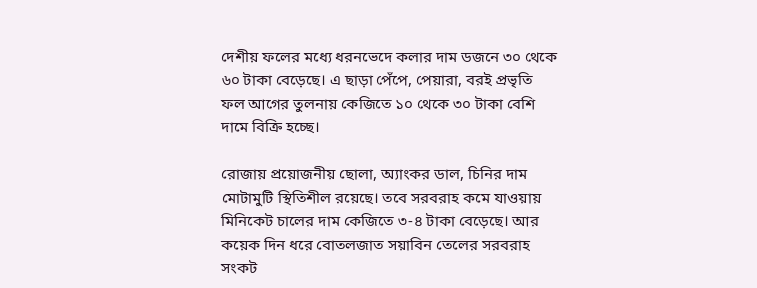দেশীয় ফলের মধ্যে ধরনভেদে কলার দাম ডজনে ৩০ থেকে ৬০ টাকা বেড়েছে। এ ছাড়া পেঁপে, পেয়ারা, বরই প্রভৃতি ফল আগের তুলনায় কেজিতে ১০ থেকে ৩০ টাকা বেশি দামে বিক্রি হচ্ছে।

রোজায় প্রয়োজনীয় ছোলা, অ্যাংকর ডাল, চিনির দাম মোটামুটি স্থিতিশীল রয়েছে। তবে সরবরাহ কমে যাওয়ায় মিনিকেট চালের দাম কেজিতে ৩-৪ টাকা বেড়েছে। আর কয়েক দিন ধরে বোতলজাত সয়াবিন তেলের সরবরাহ সংকট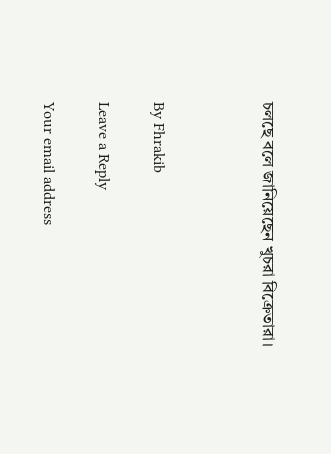চলছে বলে জানিয়েছেন খুচরা বিক্রেতারা।



By Fhrakib

Leave a Reply

Your email address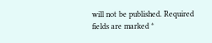will not be published. Required fields are marked *